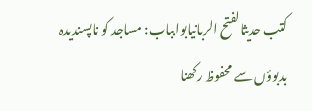کتب حدیثالفتح الربانیابوابباب: مساجد کو ناپسندیدہ بدبوؤں سے محفوظ رکھنا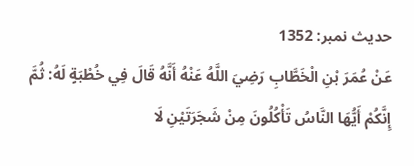حدیث نمبر: 1352
عَنْ عُمَرَ بْنِ الْخَطَّابِ رَضِيَ اللَّهُ عَنْهُ أَنَّهُ قَالَ فِي خُطْبَةٍ لَهُ: ثُمَّ إِنَّكُمْ أَيُّهَا النَّاسُ تَأْكُلُونَ مِنْ شَجَرَتَيْنِ لَا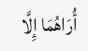أُرَاهُمَا إِلَّا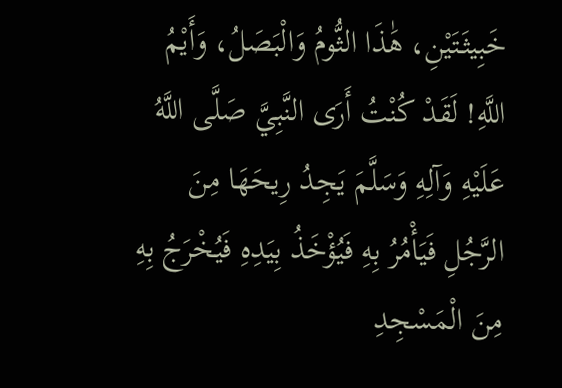خَبِيثَتَيْنِ، هَٰذَا الثُّومُ وَالْبَصَلُ، وَأَيْمُ اللَّهِ! لَقَدْ كُنْتُ أَرَى النَّبِيَّ صَلَّى اللَّهُ عَلَيْهِ وَآلِهِ وَسَلَّمَ يَجِدُ رِيحَهَا مِنَ الرَّجُلِ فَيَأْمُرُ بِهِ فَيُؤْخَذُ بِيَدِهِ فَيُخْرَجُ بِهِ مِنَ الْمَسْجِدِ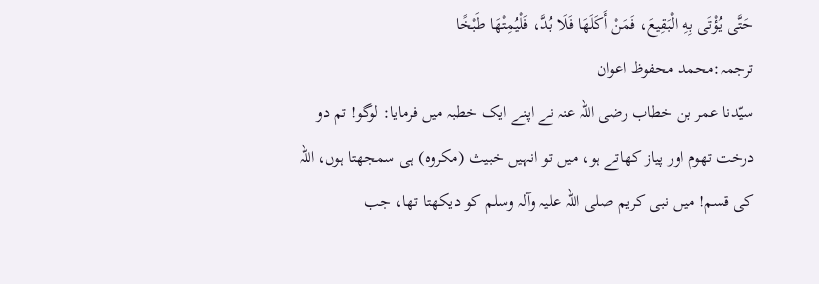حَتَّى يُؤْتَى بِهِ الْبَقِيعَ، فَمَنْ أَكَلَهَا فَلَا بُدَّ، فَلْيُمِتْهَا طَبْخًا
ترجمہ:محمد محفوظ اعوان
سیّدنا عمر بن خطاب رضی اللہ عنہ نے اپنے ایک خطبہ میں فرمایا: لوگو! تم دو درخت تھوم اور پیاز کھاتے ہو، میں تو انہیں خبیث (مکروہ) ہی سمجھتا ہوں، اللہ کی قسم! میں نبی کریم صلی اللہ علیہ وآلہ وسلم کو دیکھتا تھا، جب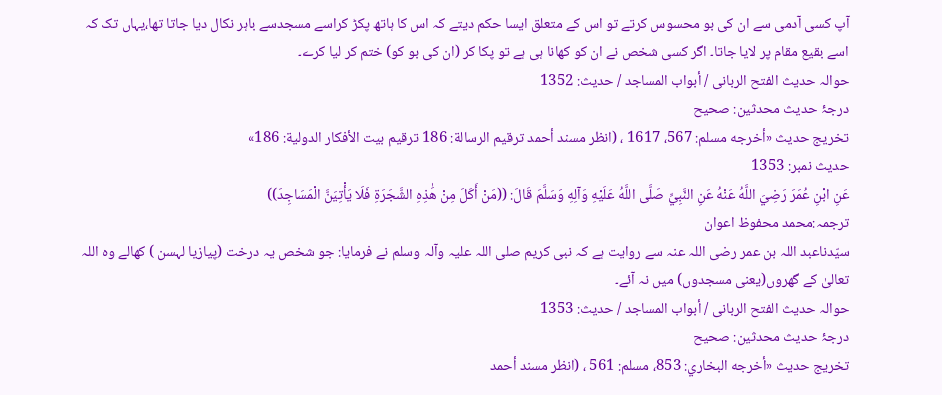آپ کسی آدمی سے ان کی بو محسوس کرتے تو اس کے متعلق ایسا حکم دیتے کہ اس کا ہاتھ پکڑ کراسے مسجدسے باہر نکال دیا جاتا تھا،یہاں تک کہ اسے بقیع مقام پر لایا جاتا۔ اگر کسی شخص نے ان کو کھانا ہی ہے تو پکا کر (ان کی بو کو) ختم کر لیا کرے۔
حوالہ حدیث الفتح الربانی / أبواب المساجد / حدیث: 1352
درجۂ حدیث محدثین: صحیح
تخریج حدیث «أخرجه مسلم: 567، 1617 ، (انظر مسند أحمد ترقيم الرسالة: 186 ترقیم بيت الأفكار الدولية: 186»
حدیث نمبر: 1353
عَنِ ابْنِ عُمَرَ رَضِيَ اللَّهُ عَنْهُ عَنِ النَّبِيِّ صَلَّى اللَّهُ عَلَيْهِ وَآلِهِ وَسَلَّمَ قَالَ: ((مَنْ أَكَلَ مِنْ هَٰذِهِ الشَّجَرَةِ فَلَا يَأْتِيَنَّ الْمَسَاجِدَ))
ترجمہ:محمد محفوظ اعوان
سیّدناعبد اللہ بن عمر رضی اللہ عنہ سے روایت ہے کہ نبی کریم صلی اللہ علیہ وآلہ وسلم نے فرمایا: جو شخص یہ درخت (پیازیا لہسن ) کھالے وہ اللہ تعالیٰ کے گھروں(یعنی مسجدوں) میں نہ آئے۔
حوالہ حدیث الفتح الربانی / أبواب المساجد / حدیث: 1353
درجۂ حدیث محدثین: صحیح
تخریج حدیث «أخرجه البخاري: 853، مسلم: 561 ، (انظر مسند أحمد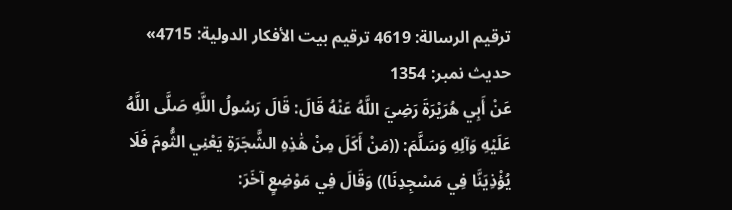ترقيم الرسالة: 4619 ترقیم بيت الأفكار الدولية: 4715»
حدیث نمبر: 1354
عَنْ أَبِي هُرَيْرَةَ رَضِيَ اللَّهُ عَنْهُ قَالَ: قَالَ رَسُولُ اللَّهِ صَلَّى اللَّهُ عَلَيْهِ وَآلِهِ وَسَلَّمَ: ((مَنْ أَكَلَ مِنْ هَٰذِهِ الشَّجَرَةِ يَعْنِي الثُّومَ فَلَا يُؤْذِيَنَّا فِي مَسْجِدِنَا)) وَقَالَ فِي مَوْضِعٍ آخَرَ: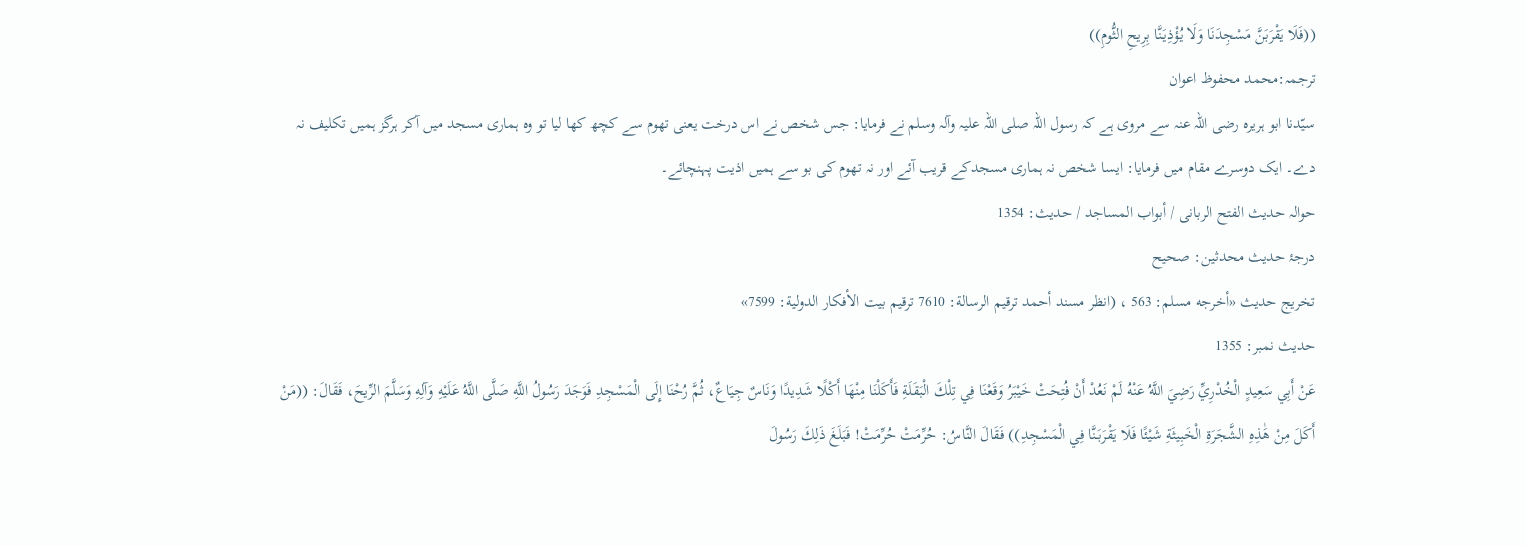((فَلَا يَقْرَبَنَّ مَسْجِدَنَا وَلَا يُؤْذِيَنَّا بِرِيحِ الثُّومِ))
ترجمہ:محمد محفوظ اعوان
سیّدنا ابو ہریرہ رضی اللہ عنہ سے مروی ہے کہ رسول اللہ صلی اللہ علیہ وآلہ وسلم نے فرمایا: جس شخص نے اس درخت یعنی تھوم سے کچھ کھا لیا تو وہ ہماری مسجد میں آکر ہرگز ہمیں تکلیف نہ دے۔ ایک دوسرے مقام میں فرمایا: ایسا شخص نہ ہماری مسجدکے قریب آئے اور نہ تھوم کی بو سے ہمیں اذیت پہنچائے۔
حوالہ حدیث الفتح الربانی / أبواب المساجد / حدیث: 1354
درجۂ حدیث محدثین: صحیح
تخریج حدیث «أخرجه مسلم: 563 ، (انظر مسند أحمد ترقيم الرسالة: 7610 ترقیم بيت الأفكار الدولية: 7599»
حدیث نمبر: 1355
عَنْ أَبِي سَعِيدٍ الْخُدْرِيِّ رَضِيَ اللَّهُ عَنْهُ لَمْ نَعُدْ أَنْ فُتِحَتْ خَيْبَرُ وَقَعْنَا فِي تِلْكَ الْبَقَلَةِ فَأَكَلْنَا مِنْهَا أَكْلًا شَدِيدًا وَنَاسٌ جِيَاعٌ، ثُمَّ رُحْنَا إِلَى الْمَسْجِدِ فَوَجَدَ رَسُولُ اللَّهِ صَلَّى اللَّهُ عَلَيْهِ وَآلِهِ وَسَلَّمَ الرِّيحَ، فَقَالَ: ((مَنْ أَكَلَ مِنْ هَٰذِهِ الشَّجَرَةِ الْخَبِيثَةِ شَيْئًا فَلَا يَقْرَبَنَّا فِي الْمَسْجِدِ)) فَقَالَ النَّاسُ: حُرِّمَتْ حُرِّمَتْ! فَبَلَغَ ذَلِكَ رَسُولَ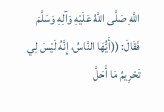اللَّهِ صَلَّى اللَّهُ عَلَيْهِ وَآلِهِ وَسَلَّمَ فَقَالَ: ((أَيُّهَا النَّاسُ، إِنَّهُ لَيْسَ لِي تَحْرِيمُ مَا أَحَلَّ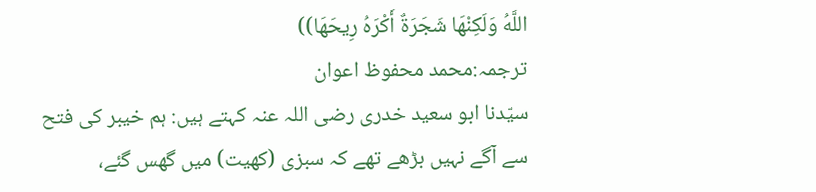اللَّهُ وَلَكِنْهَا شَجَرَةٌ أَكْرَهُ رِيحَهَا))
ترجمہ:محمد محفوظ اعوان
سیّدنا ابو سعید خدری رضی اللہ عنہ کہتے ہیں: ہم خیبر کی فتح سے آگے نہیں بڑھے تھے کہ سبزی (کھیت) میں گھس گئے،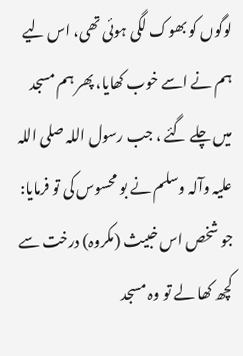لوگوں کو بھوک لگی ہوئی تھی، اس لیے ہم نے اسے خوب کھایا، پھر ہم مسجد میں چلے گئے ، جب رسول اللہ صلی اللہ علیہ وآلہ وسلم نے بو محسوس کی تو فرمایا: جو شخص اس خبیث (مکروہ) درخت سے کچھ کھا لے تو وہ مسجد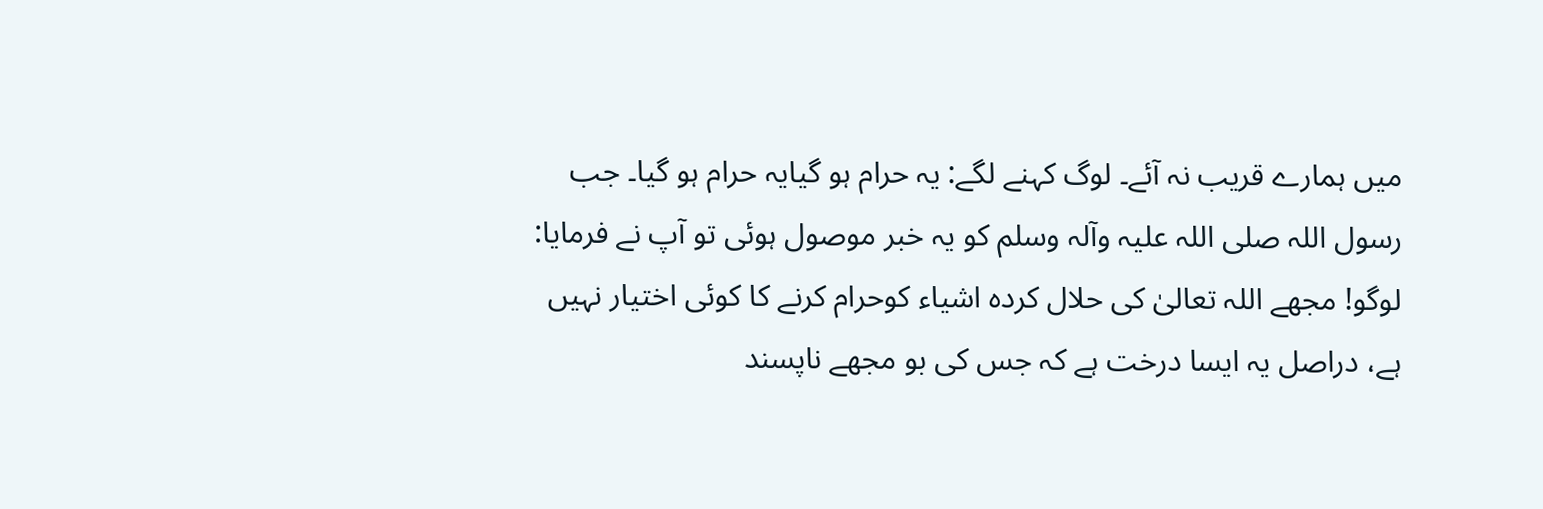میں ہمارے قریب نہ آئے۔ لوگ کہنے لگے: یہ حرام ہو گیایہ حرام ہو گیا۔ جب رسول اللہ صلی اللہ علیہ وآلہ وسلم کو یہ خبر موصول ہوئی تو آپ نے فرمایا: لوگو! مجھے اللہ تعالیٰ کی حلال کردہ اشیاء کوحرام کرنے کا کوئی اختیار نہیں ہے، دراصل یہ ایسا درخت ہے کہ جس کی بو مجھے ناپسند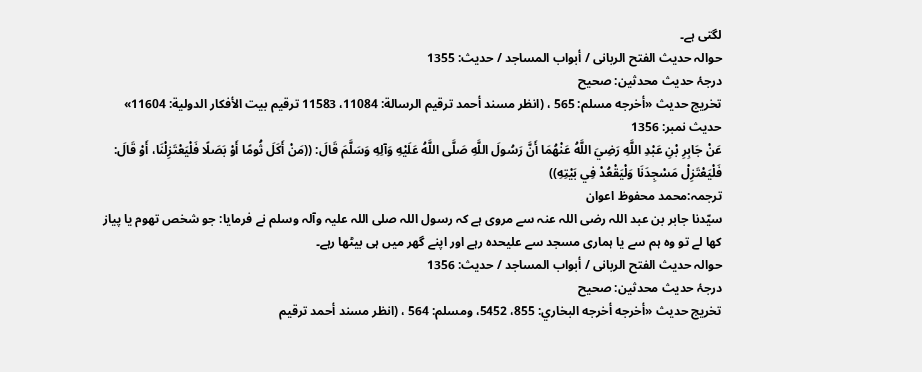لگتی ہے۔
حوالہ حدیث الفتح الربانی / أبواب المساجد / حدیث: 1355
درجۂ حدیث محدثین: صحیح
تخریج حدیث «أخرجه مسلم: 565 ، (انظر مسند أحمد ترقيم الرسالة: 11084، 11583 ترقیم بيت الأفكار الدولية: 11604»
حدیث نمبر: 1356
عَنْ جَابِرِ بْنِ عَبْدِ اللَّهِ رَضِيَ اللَّهُ عَنْهُمَا أَنَّ رَسُولَ اللَّهِ صَلَّى اللَّهُ عَلَيْهِ وَآلِهِ وَسَلَّمَ قَالَ: ((مَنْ أَكَلَ ثُومًا أَوْ بَصَلًا فَلْيَعْتَزِلْنَا، أَوْ قَالَ: فَلْيَعْتَزِلْ مَسْجِدَنَا وَلْيَقْعُدْ فِي بَيْتِهِ))
ترجمہ:محمد محفوظ اعوان
سیّدنا جابر بن عبد اللہ رضی اللہ عنہ سے مروی ہے کہ رسول اللہ صلی اللہ علیہ وآلہ وسلم نے فرمایا: جو شخص تھوم یا پیاز کھا لے تو وہ ہم سے یا ہماری مسجد سے علیحدہ رہے اور اپنے گھر میں ہی بیٹھا رہے۔
حوالہ حدیث الفتح الربانی / أبواب المساجد / حدیث: 1356
درجۂ حدیث محدثین: صحیح
تخریج حدیث «أخرجه أخرجه البخاري: 855، 5452، ومسلم: 564 ، (انظر مسند أحمد ترقيم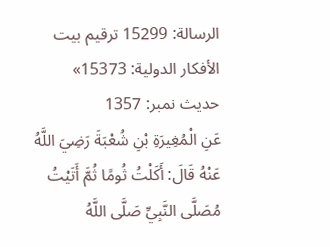الرسالة: 15299 ترقیم بيت الأفكار الدولية: 15373»
حدیث نمبر: 1357
عَنِ الْمُغِيرَةِ بْنِ شُعْبَةَ رَضِيَ اللَّهُ عَنْهُ قَالَ: أَكَلْتُ ثُومًا ثُمَّ أَتَيْتُ مُصَلَّى النَّبِيِّ صَلَّى اللَّهُ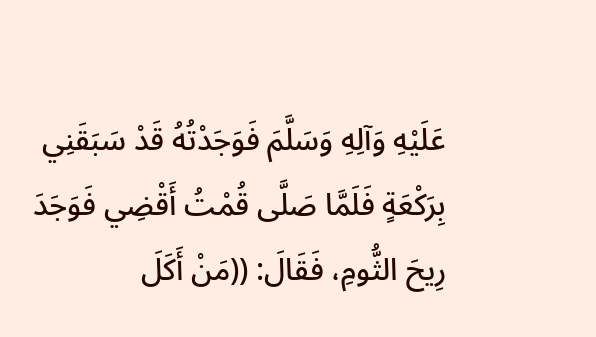عَلَيْهِ وَآلِهِ وَسَلَّمَ فَوَجَدْتُهُ قَدْ سَبَقَنِي بِرَكْعَةٍ فَلَمَّا صَلَّى قُمْتُ أَقْضِي فَوَجَدَ رِيحَ الثُّومِ، فَقَالَ: ((مَنْ أَكَلَ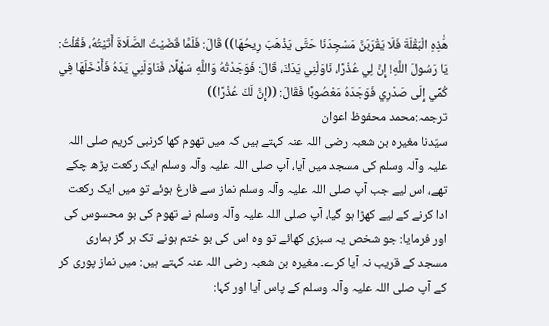هَٰذِهِ الْبَقْلَةَ فَلَا يَقْرَبَنَّ مَسْجِدَنَا حَتَّى يَذْهَبَ رِيحُهَا)) قَالَ: فَلَمَّا قَضَيْتُ الصَّلَاةَ أَتَيْتُهُ، فَقُلْتُ: يَا رَسُولَ اللَّهِ! إِنَّ لِي عُذْرًا، نَاوَلْنِي يَدَكَ، قَالَ: فَوَجَدْتُهُ وَاللَّهِ سَهْلًا، فَنَاوَلَنِي يَدَهُ فَأَدْخَلَهَا فِي كُمِّي إِلَى صَدْرِي فَوَجَدَهُ مَعْصُوبًا فَقَالَ: ((إِنَّ لَكَ عُذْرًا))
ترجمہ:محمد محفوظ اعوان
سیّدنا مغیرہ بن شعبہ رضی اللہ عنہ کہتے ہیں کہ میں تھوم کھا کرنبی کریم صلی اللہ علیہ وآلہ وسلم کی مسجد میں آیا، آپ صلی اللہ علیہ وآلہ وسلم ایک رکعت پڑھ چکے تھے، اس لیے جب آپ صلی اللہ علیہ وآلہ وسلم نماز سے فارغ ہوئے تو میں ایک رکعت ادا کرنے کے لیے کھڑا ہو گیا، آپ صلی اللہ علیہ وآلہ وسلم نے تھوم کی بو محسوس کی اور فرمایا: جو شخص یہ سبزی کھائے تو وہ اس کی بو ختم ہونے تک ہر گز ہماری مسجد کے قریب نہ آیا کرے۔ مغیرہ بن شعبہ رضی اللہ عنہ کہتے ہیں: میں نماز پوری کر کے آپ صلی اللہ علیہ وآلہ وسلم کے پاس آیا اور کہا: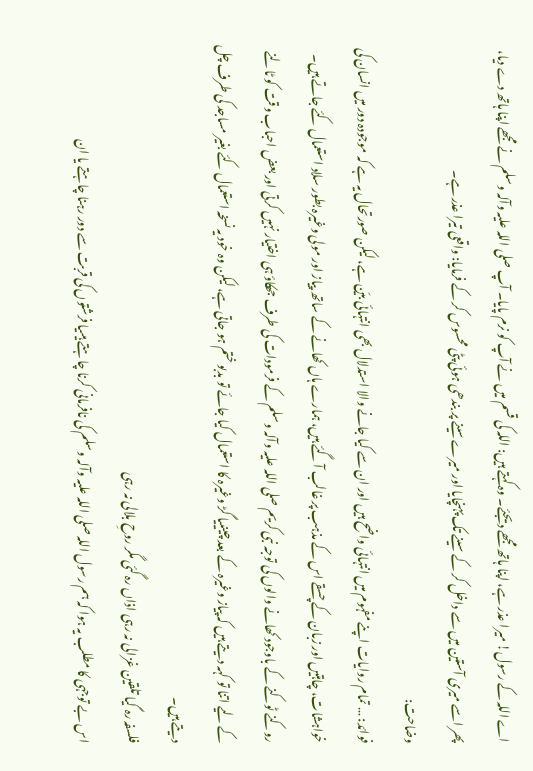اے اللہ کے رسول! میرا عذر ہے، اپنا ہاتھ مجھے دیجئے۔ وہ کہتے ہیں: اللہ کی قسم میں نے آپ کو نرم پایا۔ آپ صلی اللہ علیہ وآلہ وسلم نے مجھے اپنا ہاتھ دے دیا، پھر اسے میری آستین میں سے داخل کر کے سینے تک پہنچایا اور میرے سینے پر بندھی ہوئی پٹی محسوس کر کے فرمایا: واقعی تیرا عذر ہے۔
وضاحت:
فوائد: … تمام روایات اپنے مفہوم میں انتہائی واضح ہیں اور ان سے کیا جانے والا استدلال بھی انتہائی بیّن ہے، لیکن صورتحال یہ ہے کہ موجودہ دور میں انسان کی خواہشات، چاہتیں اور زبان کے چسقے اس کے مذہب پر غالب آ گئے ہیں، ہمارے ہاں کھانے کے ساتھ پیاز اور مولی وغیرہ بطور سلاد استعمال کئے جاتے ہیں۔ روکنے ٹوکنے کے باوجود کھانے والوں کی توجہ نبی کریم صلی اللہ علیہ وآلہ وسلم کے فرمودات کی طرف جھکاؤ ہی اختیار نہیں کرتی اور بعض احباب وقت کو ٹالنے کے لیے اتنا تو کہہ دیتے ہیں کہ پیاز وغیرہ کے بعد چینییا گڑ وغیرہ کا استعمال کیا جائے تو بدبو ختم ہو جاتی ہے، لیکن وہ خود یہ نسخہ استعمال کئے بغیر مساجد کی طرف چل دیتے ہیں۔
فلسفہ رہ گیا تلقین غزالی نہ رہی اذاں رہ گئی مگر روحِ بلالی نہ رہی
اس بے توجہی کا مطلب یہ ہوا کہ ہم رسول اللہ صلی اللہ علیہ وآلہ وسلم کی نافرمانی کرنا چاہتے ہیںیا فرشتوں کی قربت سے دور رہنا چاہتے یا ان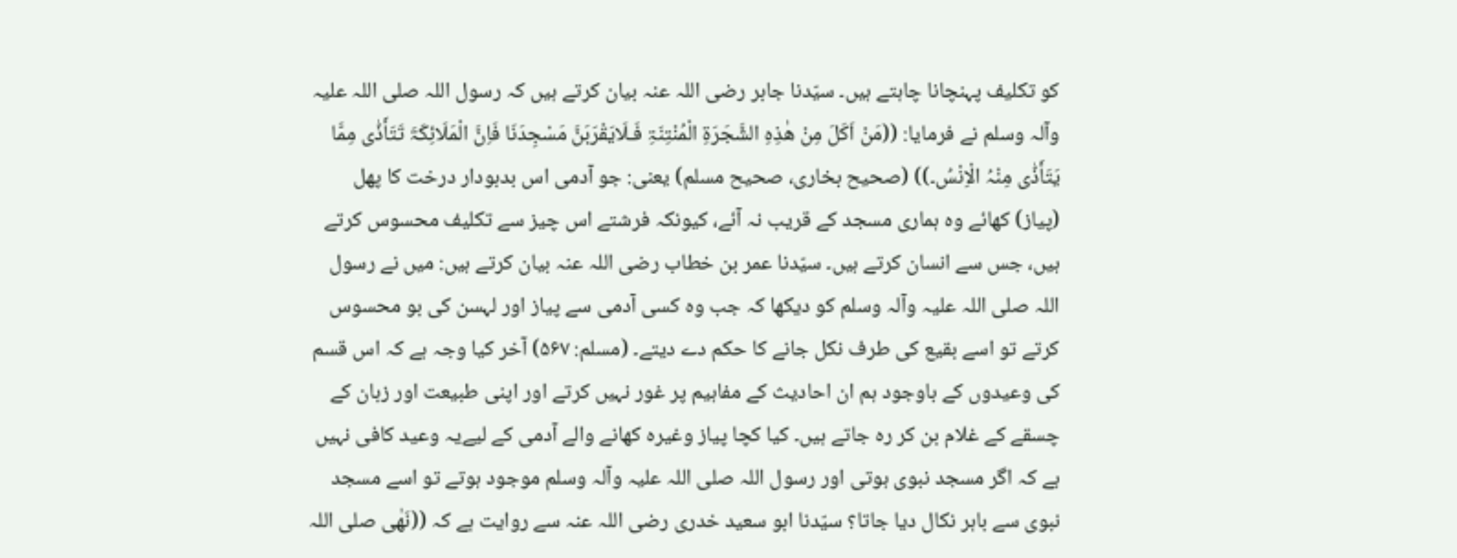کو تکلیف پہنچانا چاہتے ہیں۔ سیّدنا جابر رضی اللہ عنہ بیان کرتے ہیں کہ رسول اللہ صلی اللہ علیہ وآلہ وسلم نے فرمایا: ((مَنْ اَکَلَ مِنْ ھٰذِہِ الشَّجَرَۃِ الْمُنْتِنَۃِ فَـلَایَقْرَبَنَّ مَسْجِدَنَا فَاِنَّ الْمَلَائِکَۃَ تَتَأَذّٰی مِمَّا یَتَأَذّٰی مِنْہُ الْاِنْسُ۔)) (صحیح بخاری، صحیح مسلم) یعنی: جو آدمی اس بدبودار درخت کا پھل (پیاز) کھائے وہ ہماری مسجد کے قریب نہ آئے، کیونکہ فرشتے اس چیز سے تکلیف محسوس کرتے ہیں، جس سے انسان کرتے ہیں۔ سیّدنا عمر بن خطاب رضی اللہ عنہ بیان کرتے ہیں: میں نے رسول اللہ صلی اللہ علیہ وآلہ وسلم کو دیکھا کہ جب وہ کسی آدمی سے پیاز اور لہسن کی بو محسوس کرتے تو اسے بقیع کی طرف نکل جانے کا حکم دے دیتے۔ (مسلم: ۵۶۷) آخر کیا وجہ ہے کہ اس قسم کی وعیدوں کے باوجود ہم ان احادیث کے مفاہیم پر غور نہیں کرتے اور اپنی طبیعت اور زبان کے چسقے کے غلام بن کر رہ جاتے ہیں۔ کیا کچا پیاز وغیرہ کھانے والے آدمی کے لیےیہ وعید کافی نہیں ہے کہ اگر مسجد نبوی ہوتی اور رسول اللہ صلی اللہ علیہ وآلہ وسلم موجود ہوتے تو اسے مسجد نبوی سے باہر نکال دیا جاتا؟ سیّدنا ابو سعید خدری رضی اللہ عنہ سے روایت ہے کہ ((نَھٰی صلی اللہ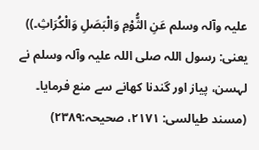علیہ وآلہ وسلم عَنِ الثُّوْمِ وَالْبَصَلِ وَالْکُرَاثِ۔)) یعنی: رسول اللہ صلی اللہ علیہ وآلہ وسلم نے لہسن، پیاز اور گندنا کھانے سے منع فرمایا۔ (مسند طیالسی: ۲۱۷۱، صحیحہ:۲۳۸۹)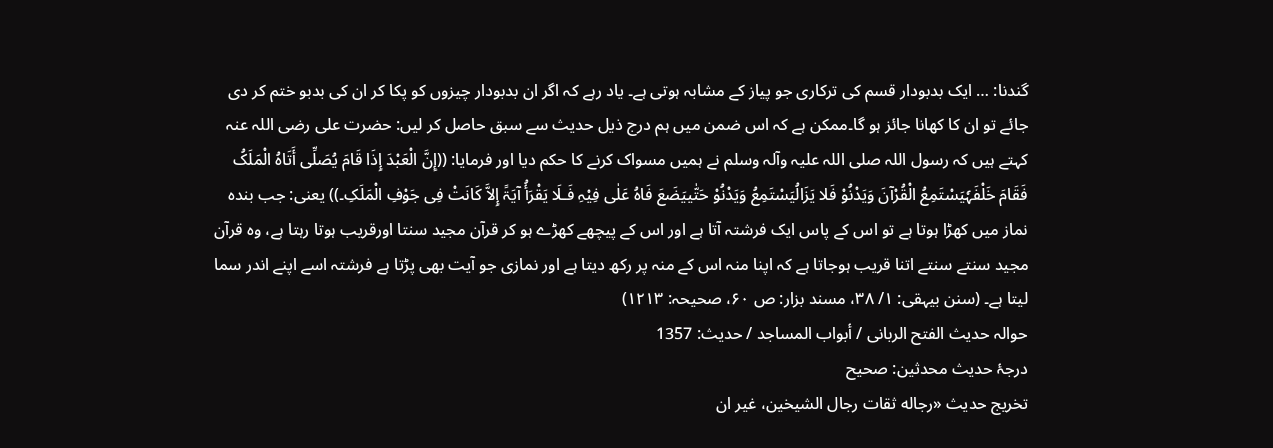گندنا: … ایک بدبودار قسم کی ترکاری جو پیاز کے مشابہ ہوتی ہے۔ یاد رہے کہ اگر ان بدبودار چیزوں کو پکا کر ان کی بدبو ختم کر دی جائے تو ان کا کھانا جائز ہو گا۔ممکن ہے کہ اس ضمن میں ہم درج ذیل حدیث سے سبق حاصل کر لیں: حضرت علی رضی اللہ عنہ کہتے ہیں کہ رسول اللہ صلی اللہ علیہ وآلہ وسلم نے ہمیں مسواک کرنے کا حکم دیا اور فرمایا: ((إِنَّ الْعَبْدَ إِذَا قَامَ یُصَلِّی أَتَاہُ الْمَلَکُ فَقَامَ خَلْفَہٗیَسْتَمِعُ الْقُرْآنَ وَیَدْنُوْ فَلا یَزَالُیَسْتَمِعُ وَیَدْنُوْ حَتّٰییَضَعَ فَاہُ عَلٰی فِیْہِ فَـلَا یَقْرَأُ آیَۃً إِلاَّ کَانَتْ فِی جَوْفِ الْمَلَکِ۔)) یعنی: جب بندہ نماز میں کھڑا ہوتا ہے تو اس کے پاس ایک فرشتہ آتا ہے اور اس کے پیچھے کھڑے ہو کر قرآن مجید سنتا اورقریب ہوتا رہتا ہے، وہ قرآن مجید سنتے سنتے اتنا قریب ہوجاتا ہے کہ اپنا منہ اس کے منہ پر رکھ دیتا ہے اور نمازی جو آیت بھی پڑتا ہے فرشتہ اسے اپنے اندر سما لیتا ہے۔ (سنن بیہقی: ۱/ ۳۸، مسند بزار: ص ۶۰، صحیحہ: ۱۲۱۳)
حوالہ حدیث الفتح الربانی / أبواب المساجد / حدیث: 1357
درجۂ حدیث محدثین: صحیح
تخریج حدیث «رجاله ثقات رجال الشيخين، غير ان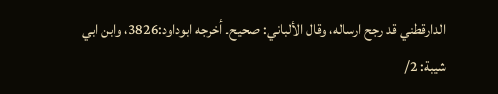الدارقطني قد رجح ارساله، وقال الألباني: صحيح۔ أخرجه ابوداود:3826، وابن ابي شيبة: 2/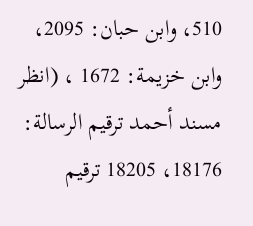510، وابن حبان: 2095، وابن خزيمة: 1672 ، (انظر مسند أحمد ترقيم الرسالة: 18176، 18205 ترقیم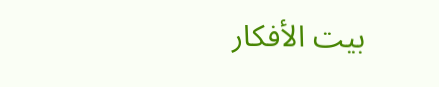بيت الأفكار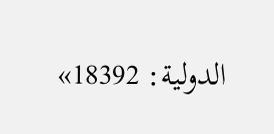الدولية: 18392»